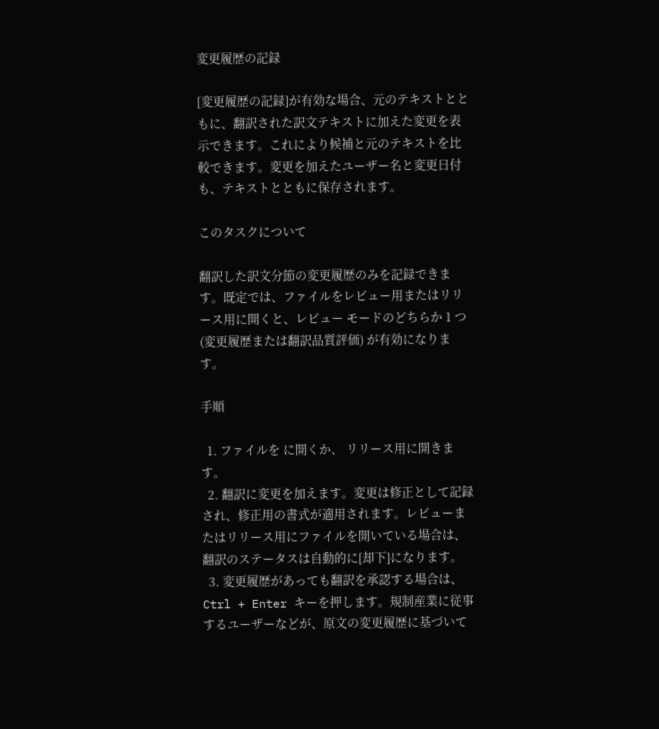変更履歴の記録

[変更履歴の記録]が有効な場合、元のテキストとともに、翻訳された訳文テキストに加えた変更を表示できます。これにより候補と元のテキストを比較できます。変更を加えたユーザー名と変更日付も、テキストとともに保存されます。

このタスクについて

翻訳した訳文分節の変更履歴のみを記録できます。既定では、ファイルをレビュー用またはリリース用に開くと、レビュー モードのどちらか 1 つ (変更履歴または翻訳品質評価) が有効になります。

手順

  1. ファイルを に開くか、 リリース用に開きます。
  2. 翻訳に変更を加えます。変更は修正として記録され、修正用の書式が適用されます。レビューまたはリリース用にファイルを開いている場合は、翻訳のステータスは自動的に[却下]になります。
  3. 変更履歴があっても翻訳を承認する場合は、Ctrl + Enter キーを押します。規制産業に従事するユーザーなどが、原文の変更履歴に基づいて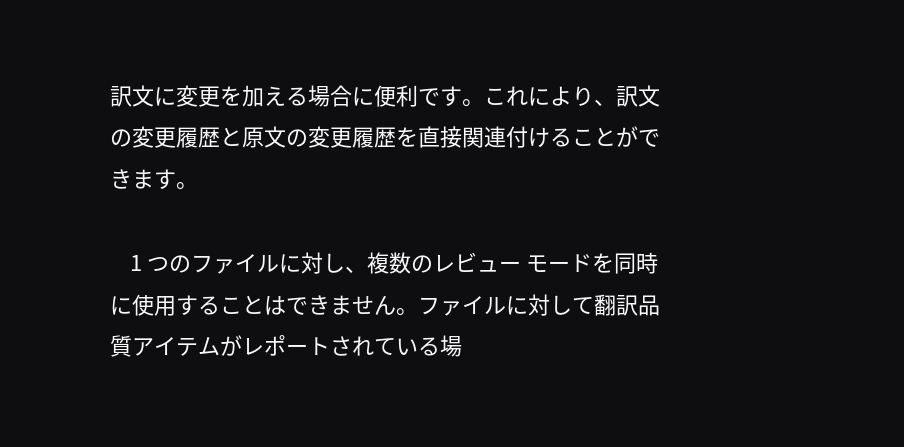訳文に変更を加える場合に便利です。これにより、訳文の変更履歴と原文の変更履歴を直接関連付けることができます。

    1 つのファイルに対し、複数のレビュー モードを同時に使用することはできません。ファイルに対して翻訳品質アイテムがレポートされている場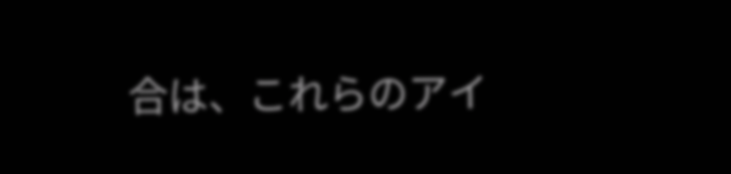合は、これらのアイ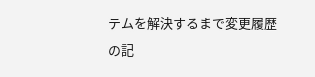テムを解決するまで変更履歴の記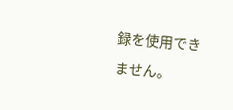録を使用できません。